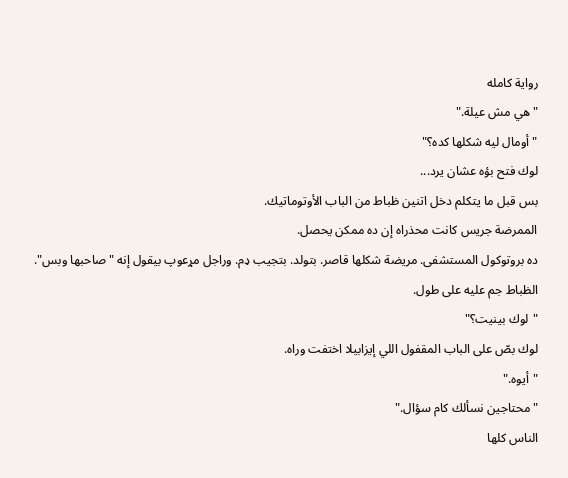رواية كامله
"هي مش عيلة."
"أومال ليه شكلها كده؟"
لوك فتح بؤه عشان يرد...
بس قبل ما يتكلم دخل اتنين ظباط من الباب الأوتوماتيك.
الممرضة جريس كانت محذراه إن ده ممكن يحصل.
ده بروتوكول المستشفى. مريضة شكلها قاصر. بتولد. بتجيب ډم. وراجل مړعوپ بيقول إنه "صاحبها وبس".
الظباط جم عليه على طول.
"لوك بينيت؟"
لوك بصّ على الباب المقفول اللي إيزابيلا اختفت وراه.
"أيوه."
"محتاجين نسألك كام سؤال."
الناس كلها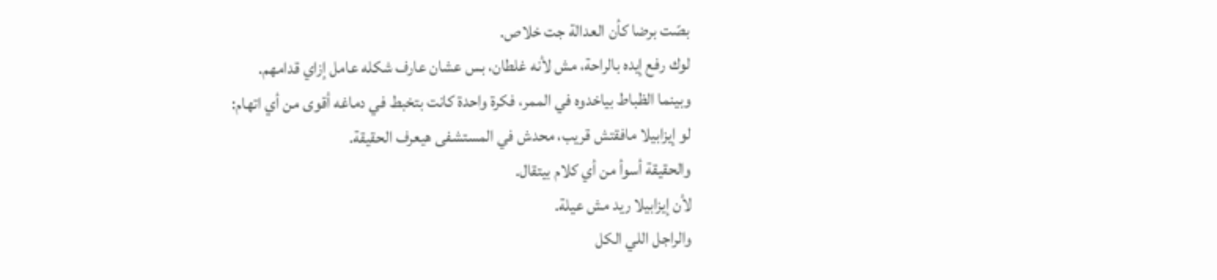بصّت برضا كأن العدالة جت خلاص.
لوك رفع إيده بالراحة، مش لأنه غلطان، بس عشان عارف شكله عامل إزاي قدامهم.
وبينما الظباط بياخدوه في الممر، فكرة واحدة كانت بتخبط في دماغه أقوى من أي اتهام:
لو إيزابيلا مافقتش قريب، محدش في المستشفى هيعرف الحقيقة.
والحقيقة أسوأ من أي كلام بيتقال.
لأن إيزابيلا ريد مش عيلة.
والراجل اللي الكل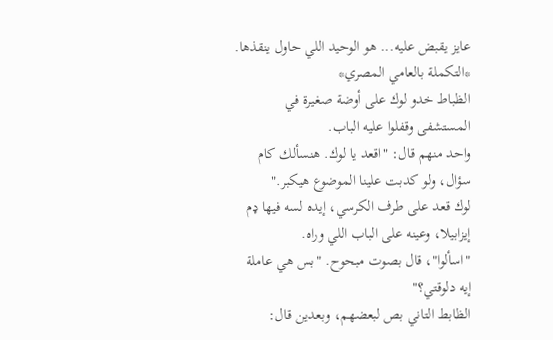عايز يقبض عليه... هو الوحيد اللي حاول ينقذها.
*التكملة بالعامي المصري*
الظباط خدو لوك على أوضة صغيرة في المستشفى وقفلوا عليه الباب.
واحد منهم قال: "اقعد يا لوك. هنسألك كام سؤال، ولو كدبت علينا الموضوع هيكبر."
لوك قعد على طرف الكرسي، إيده لسه فيها ډم إيزابيلا، وعينه على الباب اللي وراه.
"اسألوا"، قال بصوت مبحوح. "بس هي عاملة إيه دلوقتي؟"
الظابط التاني بص لبعضهم، وبعدين قال: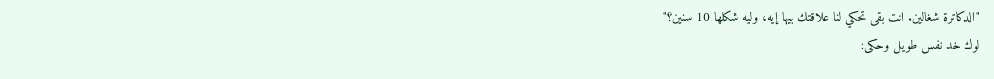"الدكاترة شغالين. انت بقى تحكي لنا علاقتك بيها إيه، وليه شكلها 10 سنين؟"
لوك خد نفس طويل وحكى: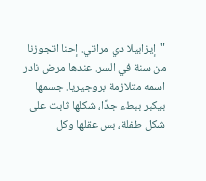"إيزابيلا دي مراتي. إحنا اتجوزنا من سنة في السر. عندها مرض نادر اسمه متلازمة بروجيريا. جسمها بيكبر ببطء جدًا، شكلها ثابت على شكل طفلة، بس عقلها وكل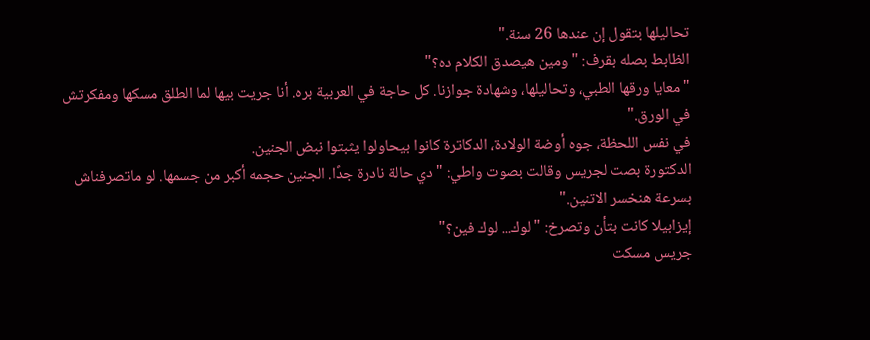تحاليلها بتقول إن عندها 26 سنة."
الظابط بصله بقرف: "ومين هيصدق الكلام ده؟"
"معايا ورقها الطبي، وتحاليلها، وشهادة جوازنا. كل حاجة في العربية بره. أنا جريت بيها لما الطلق مسكها ومفكرتش في الورق."
في نفس اللحظة، جوه أوضة الولادة، الدكاترة كانوا بيحاولوا يثبتوا نبض الجنين.
الدكتورة بصت لجريس وقالت بصوت واطي: "دي حالة نادرة جدًا. الجنين حجمه أكبر من جسمها. لو ماتصرفناش بسرعة هنخسر الاتنين."
إيزابيلا كانت بتأن وتصرخ: "لوك... لوك فين؟"
جريس مسكت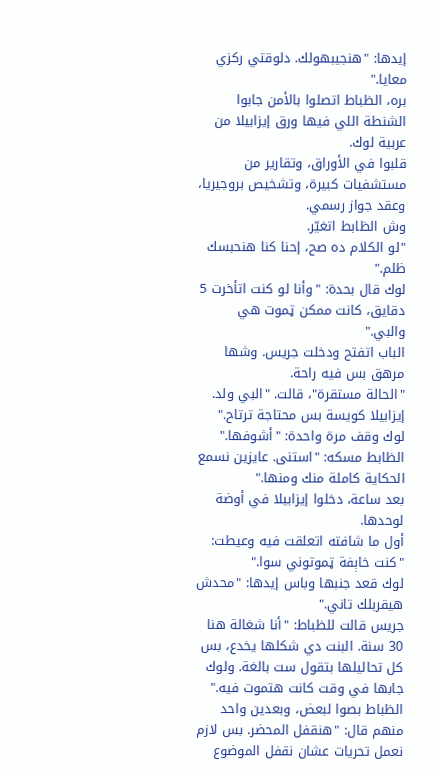إيدها: "هنجيبهولك. دلوقتي ركزي معايا."
بره، الظباط اتصلوا بالأمن جابوا الشنطة اللي فيها ورق إيزابيلا من عربية لوك.
قلبوا في الأوراق، وتقارير من مستشفيات كبيرة، وتشخيص بروجيريا، وعقد جواز رسمي.
وش الظابط اتغيّر.
"لو الكلام ده صح، إحنا كنا هنحبسك ظلم."
لوك قال بحدة: "وأنا لو كنت اتأخرت 5 دقايق، كانت ممكن ټموت هي والبي."
الباب اتفتح ودخلت جريس. وشها مرهق بس فيه راحة.
"الحالة مستقرة"، قالت. "البي ولد. إيزابيلا كويسة بس محتاجة ترتاح."
لوك وقف مرة واحدة: "أشوفها."
الظابط مسكه: "استنى. عايزين نسمع الحكاية كاملة منك ومنها."
بعد ساعة، دخلوا إيزابيلا في أوضة لوحدها.
أول ما شافته اتعلقت فيه وعيطت: "كنت خاېفة ټموتوني سوا."
لوك قعد جنبها وباس إيدها: "محدش هيقربلك تاني."
جريس قالت للظباط: "أنا شغالة هنا 30 سنة. البنت دي شكلها يخدع، بس كل تحاليلها بتقول ست بالغة. ولوك جابها في وقت كانت ھتموت فيه."
الظباط بصوا لبعض، وبعدين واحد منهم قال: "هنقفل المحضر. بس لازم نعمل تحريات عشان نقفل الموضوع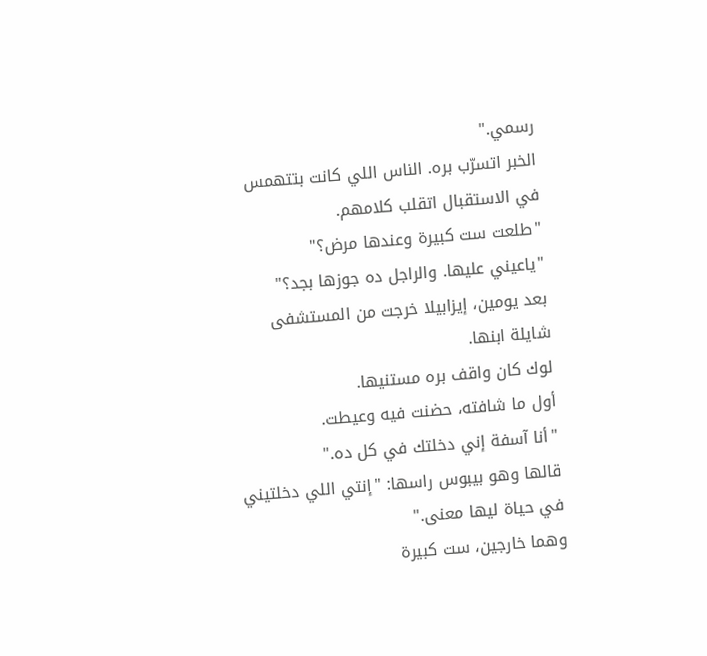رسمي."
الخبر اتسرّب بره. الناس اللي كانت بتتهمس في الاستقبال اتقلب كلامهم.
"طلعت ست كبيرة وعندها مرض؟"
"ياعيني عليها. والراجل ده جوزها بجد؟"
بعد يومين، إيزابيلا خرجت من المستشفى شايلة ابنها.
لوك كان واقف بره مستنيها.
أول ما شافته، حضنت فيه وعيطت.
"أنا آسفة إني دخلتك في كل ده."
قالها وهو بيبوس راسها: "إنتي اللي دخلتيني في حياة ليها معنى."
وهما خارجين، ست كبيرة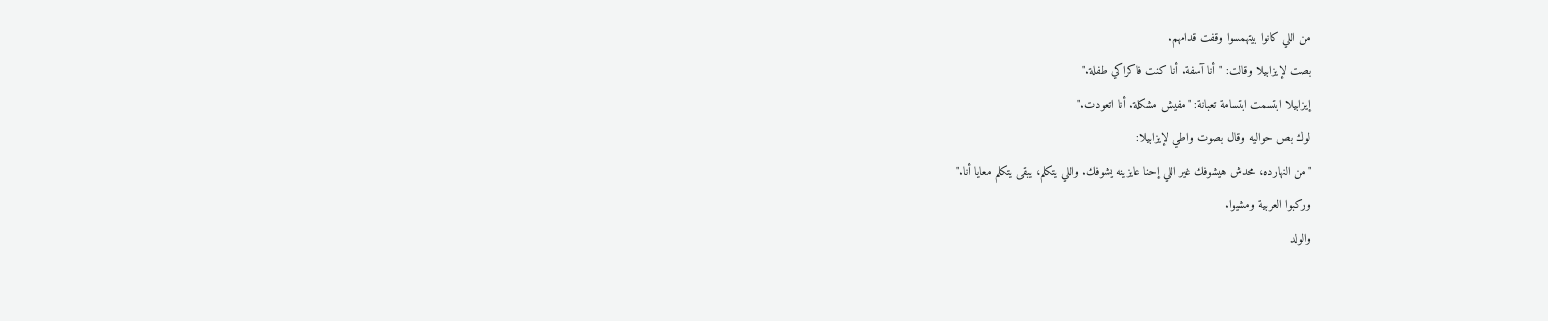من اللي كانوا بيتهمسوا وقفت قدامهم.
بصت لإيزابيلا وقالت: "أنا آسفة. أنا كنت فاكراكي طفلة."
إيزابيلا ابتسمت ابتسامة تعبانة: "مفيش مشكلة. أنا اتعودت."
لوك بص حواليه وقال بصوت واطي لإيزابيلا:
"من النهارده، محدش هيشوفك غير اللي إحنا عايزينه يشوفك. واللي يتكلم، يبقى يتكلم معايا أنا."
وركبوا العربية ومشيوا.
والولد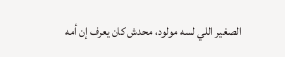الصغير اللي لسه مولود، محدش كان يعرف إن أمه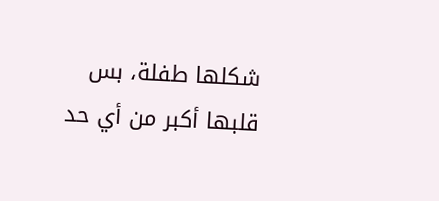شكلها طفلة، بس قلبها أكبر من أي حد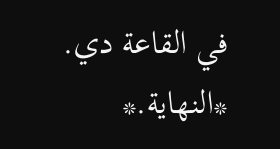في القاعة دي.
*النهاية.*